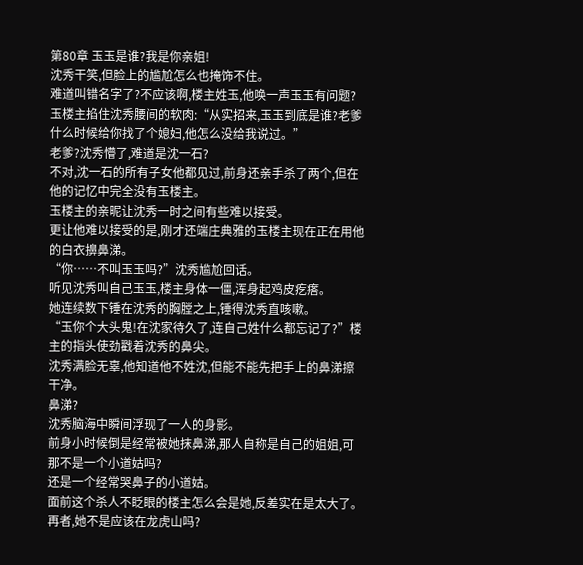第80章 玉玉是谁?我是你亲姐!
沈秀干笑,但脸上的尴尬怎么也掩饰不住。
难道叫错名字了?不应该啊,楼主姓玉,他唤一声玉玉有问题?
玉楼主掐住沈秀腰间的软肉:“从实招来,玉玉到底是谁?老爹什么时候给你找了个媳妇,他怎么没给我说过。”
老爹?沈秀懵了,难道是沈一石?
不对,沈一石的所有子女他都见过,前身还亲手杀了两个,但在他的记忆中完全没有玉楼主。
玉楼主的亲昵让沈秀一时之间有些难以接受。
更让他难以接受的是,刚才还端庄典雅的玉楼主现在正在用他的白衣擤鼻涕。
“你……不叫玉玉吗?”沈秀尴尬回话。
听见沈秀叫自己玉玉,楼主身体一僵,浑身起鸡皮疙瘩。
她连续数下锤在沈秀的胸膛之上,锤得沈秀直咳嗽。
“玉你个大头鬼!在沈家待久了,连自己姓什么都忘记了?”楼主的指头使劲戳着沈秀的鼻尖。
沈秀满脸无辜,他知道他不姓沈,但能不能先把手上的鼻涕擦干净。
鼻涕?
沈秀脑海中瞬间浮现了一人的身影。
前身小时候倒是经常被她抹鼻涕,那人自称是自己的姐姐,可那不是一个小道姑吗?
还是一个经常哭鼻子的小道姑。
面前这个杀人不眨眼的楼主怎么会是她,反差实在是太大了。
再者,她不是应该在龙虎山吗?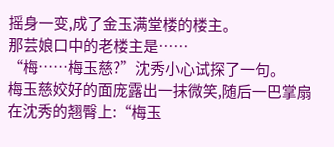摇身一变,成了金玉满堂楼的楼主。
那芸娘口中的老楼主是……
“梅……梅玉慈?”沈秀小心试探了一句。
梅玉慈姣好的面庞露出一抹微笑,随后一巴掌扇在沈秀的翘臀上:“梅玉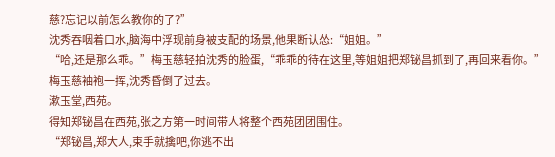慈?忘记以前怎么教你的了?”
沈秀吞咽着口水,脑海中浮现前身被支配的场景,他果断认怂:“姐姐。”
“哈,还是那么乖。”梅玉慈轻拍沈秀的脸蛋,“乖乖的待在这里,等姐姐把郑铋昌抓到了,再回来看你。”
梅玉慈袖袍一挥,沈秀昏倒了过去。
漱玉堂,西苑。
得知郑铋昌在西苑,张之方第一时间带人将整个西苑团团围住。
“郑铋昌,郑大人,束手就擒吧,你逃不出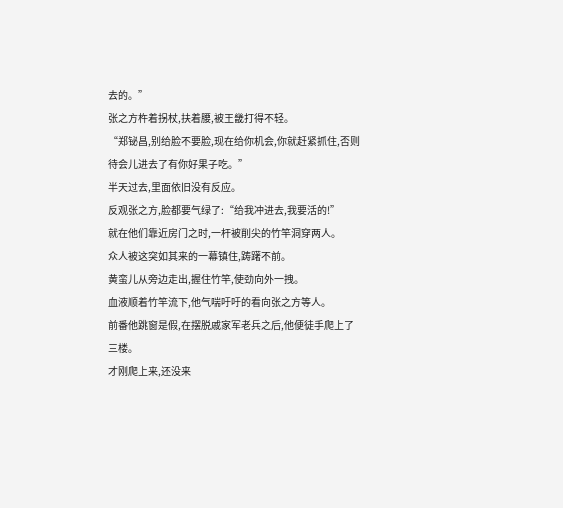去的。”
张之方杵着拐杖,扶着腰,被王畿打得不轻。
“郑铋昌,别给脸不要脸,现在给你机会,你就赶紧抓住,否则待会儿进去了有你好果子吃。”
半天过去,里面依旧没有反应。
反观张之方,脸都要气绿了:“给我冲进去,我要活的!”
就在他们靠近房门之时,一杆被削尖的竹竿洞穿两人。
众人被这突如其来的一幕镇住,踌躇不前。
黄蛮儿从旁边走出,握住竹竿,使劲向外一拽。
血液顺着竹竿流下,他气喘吁吁的看向张之方等人。
前番他跳窗是假,在摆脱戚家军老兵之后,他便徒手爬上了三楼。
才刚爬上来,还没来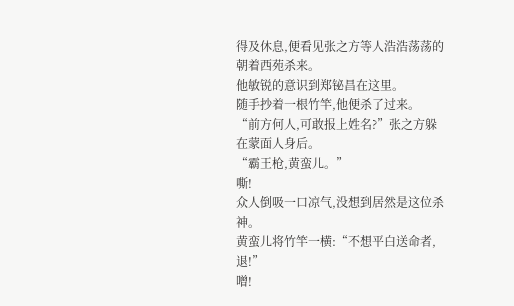得及休息,便看见张之方等人浩浩荡荡的朝着西苑杀来。
他敏锐的意识到郑铋昌在这里。
随手抄着一根竹竿,他便杀了过来。
“前方何人,可敢报上姓名?”张之方躲在蒙面人身后。
“霸王枪,黄蛮儿。”
嘶!
众人倒吸一口凉气,没想到居然是这位杀神。
黄蛮儿将竹竿一横:“不想平白送命者,退!”
噌!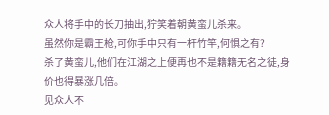众人将手中的长刀抽出,狞笑着朝黄蛮儿杀来。
虽然你是霸王枪,可你手中只有一杆竹竿,何惧之有?
杀了黄蛮儿,他们在江湖之上便再也不是籍籍无名之徒,身价也得暴涨几倍。
见众人不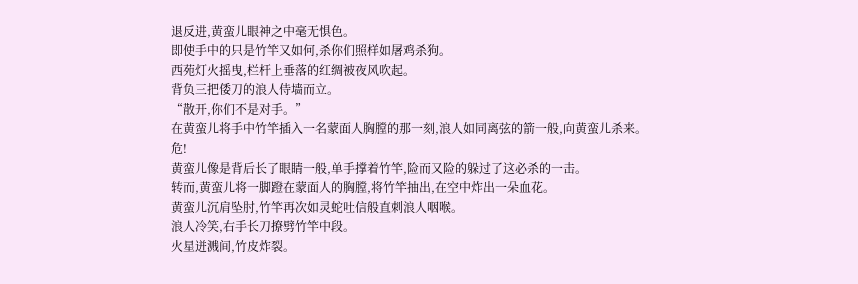退反进,黄蛮儿眼神之中毫无惧色。
即使手中的只是竹竿又如何,杀你们照样如屠鸡杀狗。
西苑灯火摇曳,栏杆上垂落的红绸被夜风吹起。
背负三把倭刀的浪人侍墙而立。
“散开,你们不是对手。”
在黄蛮儿将手中竹竿插入一名蒙面人胸膛的那一刻,浪人如同离弦的箭一般,向黄蛮儿杀来。
危!
黄蛮儿像是背后长了眼睛一般,单手撑着竹竿,险而又险的躲过了这必杀的一击。
转而,黄蛮儿将一脚蹬在蒙面人的胸膛,将竹竿抽出,在空中炸出一朵血花。
黄蛮儿沉肩坠肘,竹竿再次如灵蛇吐信般直刺浪人咽喉。
浪人冷笑,右手长刀撩劈竹竿中段。
火星迸溅间,竹皮炸裂。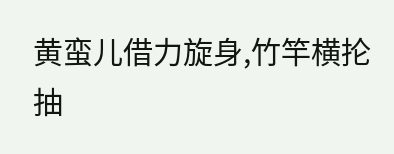黄蛮儿借力旋身,竹竿横抡抽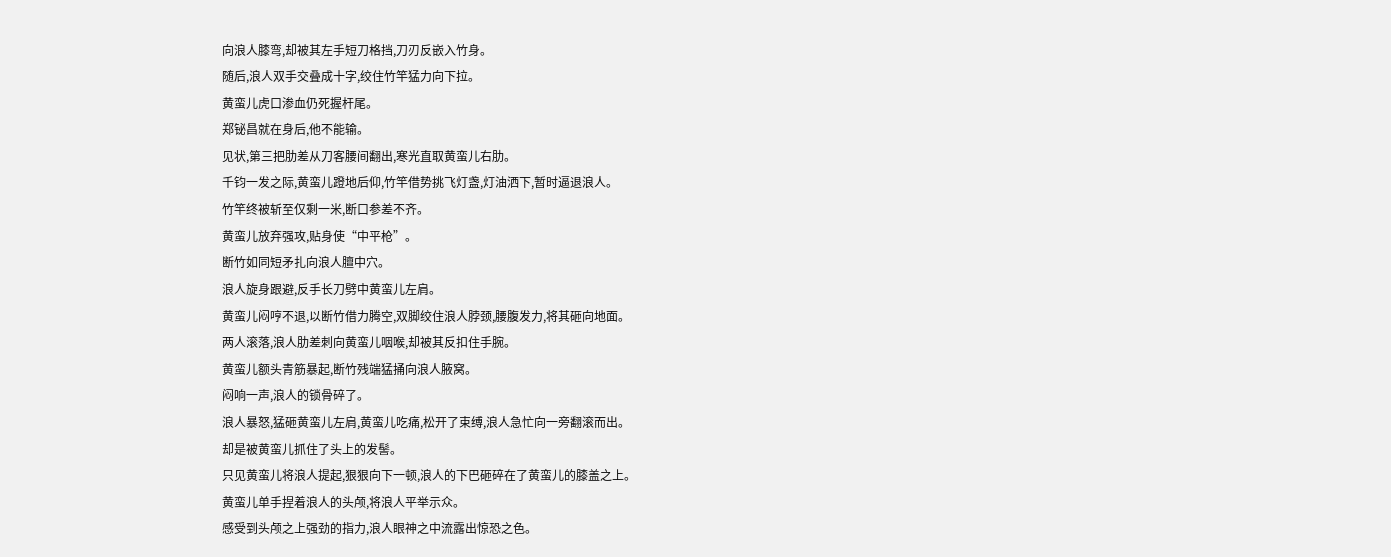向浪人膝弯,却被其左手短刀格挡,刀刃反嵌入竹身。
随后,浪人双手交叠成十字,绞住竹竿猛力向下拉。
黄蛮儿虎口渗血仍死握杆尾。
郑铋昌就在身后,他不能输。
见状,第三把肋差从刀客腰间翻出,寒光直取黄蛮儿右肋。
千钧一发之际,黄蛮儿蹬地后仰,竹竿借势挑飞灯盏,灯油洒下,暂时逼退浪人。
竹竿终被斩至仅剩一米,断口参差不齐。
黄蛮儿放弃强攻,贴身使“中平枪”。
断竹如同短矛扎向浪人膻中穴。
浪人旋身跟避,反手长刀劈中黄蛮儿左肩。
黄蛮儿闷哼不退,以断竹借力腾空,双脚绞住浪人脖颈,腰腹发力,将其砸向地面。
两人滚落,浪人肋差刺向黄蛮儿咽喉,却被其反扣住手腕。
黄蛮儿额头青筋暴起,断竹残端猛捅向浪人腋窝。
闷响一声,浪人的锁骨碎了。
浪人暴怒,猛砸黄蛮儿左肩,黄蛮儿吃痛,松开了束缚,浪人急忙向一旁翻滚而出。
却是被黄蛮儿抓住了头上的发髻。
只见黄蛮儿将浪人提起,狠狠向下一顿,浪人的下巴砸碎在了黄蛮儿的膝盖之上。
黄蛮儿单手捏着浪人的头颅,将浪人平举示众。
感受到头颅之上强劲的指力,浪人眼神之中流露出惊恐之色。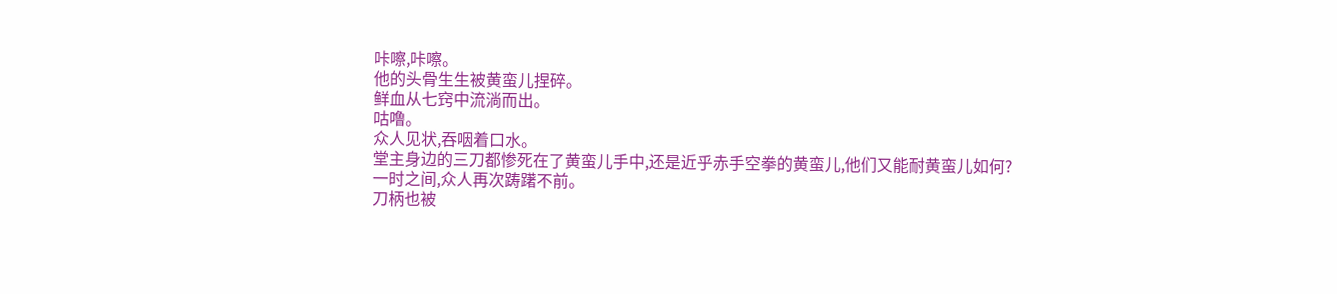咔嚓,咔嚓。
他的头骨生生被黄蛮儿捏碎。
鲜血从七窍中流淌而出。
咕噜。
众人见状,吞咽着口水。
堂主身边的三刀都惨死在了黄蛮儿手中,还是近乎赤手空拳的黄蛮儿,他们又能耐黄蛮儿如何?
一时之间,众人再次踌躇不前。
刀柄也被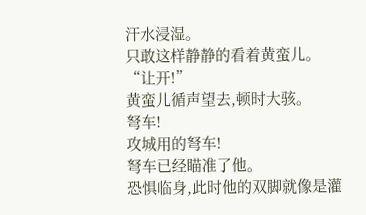汗水浸湿。
只敢这样静静的看着黄蛮儿。
“让开!”
黄蛮儿循声望去,顿时大骇。
弩车!
攻城用的弩车!
弩车已经瞄准了他。
恐惧临身,此时他的双脚就像是灌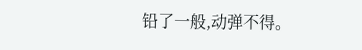铅了一般,动弹不得。